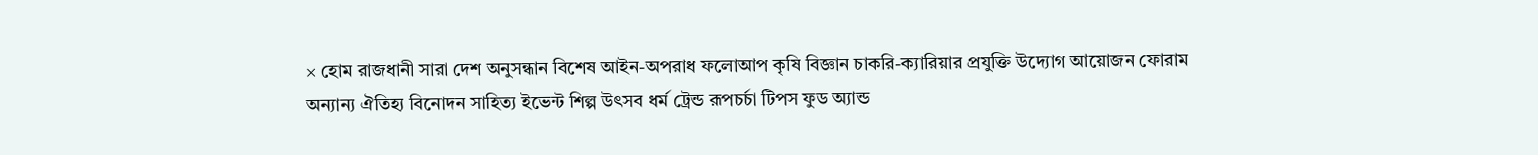× হোম রাজধানী সারা দেশ অনুসন্ধান বিশেষ আইন-অপরাধ ফলোআপ কৃষি বিজ্ঞান চাকরি-ক্যারিয়ার প্রযুক্তি উদ্যোগ আয়োজন ফোরাম অন্যান্য ঐতিহ্য বিনোদন সাহিত্য ইভেন্ট শিল্প উৎসব ধর্ম ট্রেন্ড রূপচর্চা টিপস ফুড অ্যান্ড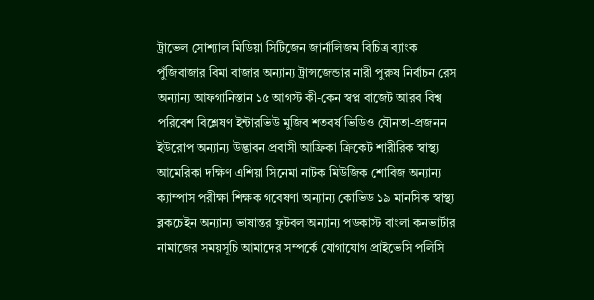ট্রাভেল সোশ্যাল মিডিয়া সিটিজেন জার্নালিজম বিচিত্র ব্যাংক পুঁজিবাজার বিমা বাজার অন্যান্য ট্রান্সজেন্ডার নারী পুরুষ নির্বাচন রেস অন্যান্য আফগানিস্তান ১৫ আগস্ট কী-কেন স্বপ্ন বাজেট আরব বিশ্ব পরিবেশ বিশ্লেষণ ইন্টারভিউ মুজিব শতবর্ষ ভিডিও যৌনতা-প্রজনন ইউরোপ অন্যান্য উদ্ভাবন প্রবাসী আফ্রিকা ক্রিকেট শারীরিক স্বাস্থ্য আমেরিকা দক্ষিণ এশিয়া সিনেমা নাটক মিউজিক শোবিজ অন্যান্য ক্যাম্পাস পরীক্ষা শিক্ষক গবেষণা অন্যান্য কোভিড ১৯ মানসিক স্বাস্থ্য ব্লকচেইন অন্যান্য ভাষান্তর ফুটবল অন্যান্য পডকাস্ট বাংলা কনভার্টার নামাজের সময়সূচি আমাদের সম্পর্কে যোগাযোগ প্রাইভেসি পলিসি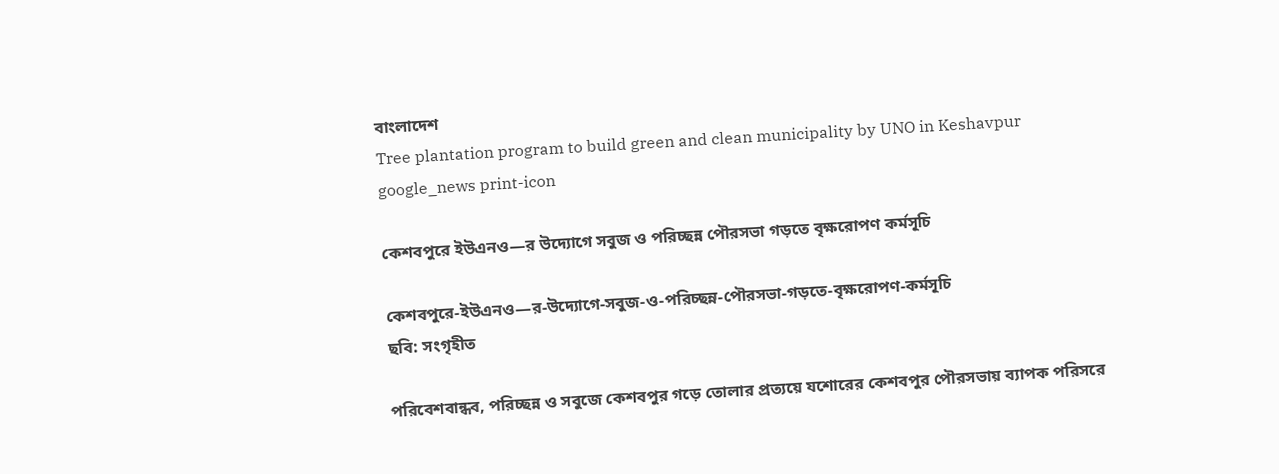বাংলাদেশ
Tree plantation program to build green and clean municipality by UNO in Keshavpur
google_news print-icon

কেশবপুরে ইউএনও―র উদ্যোগে সবুজ ও পরিচ্ছন্ন পৌরসভা গড়তে বৃক্ষরোপণ কর্মসূচি

কেশবপুরে-ইউএনও―র-উদ্যোগে-সবুজ-ও-পরিচ্ছন্ন-পৌরসভা-গড়তে-বৃক্ষরোপণ-কর্মসূচি
ছবি: সংগৃহীত

পরিবেশবান্ধব, পরিচ্ছন্ন ও সবুজে কেশবপুর গড়ে তোলার প্রত্যয়ে যশোরের কেশবপুর পৌরসভায় ব্যাপক পরিসরে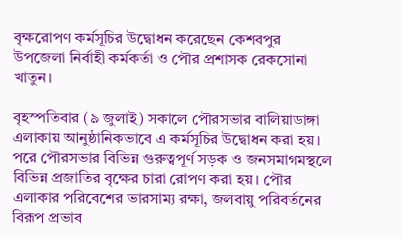বৃক্ষরোপণ কর্মসূচির উদ্বোধন করেছেন কেশবপুর উপজেলা নির্বাহী কর্মকর্তা ও পৌর প্রশাসক রেকসোনা খাতুন।

বৃহস্পতিবার (৯ জুলাই) সকালে পৌরসভার বালিয়াডাঙ্গা এলাকায় আনুষ্ঠানিকভাবে এ কর্মসূচির উদ্বোধন করা হয়। পরে পৌরসভার বিভিন্ন গুরুত্বপূর্ণ সড়ক ও জনসমাগমস্থলে বিভিন্ন প্রজাতির বৃক্ষের চারা রোপণ করা হয়। পৌর এলাকার পরিবেশের ভারসাম্য রক্ষা, জলবায়ু পরিবর্তনের বিরূপ প্রভাব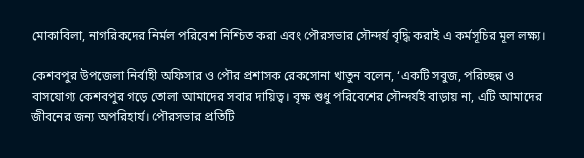মোকাবিলা, নাগরিকদের নির্মল পরিবেশ নিশ্চিত করা এবং পৌরসভার সৌন্দর্য বৃদ্ধি করাই এ কর্মসূচির মূল লক্ষ্য।

কেশবপুর উপজেলা নির্বাহী অফিসার ও পৌর প্রশাসক রেকসোনা খাতুন বলেন, ‘একটি সবুজ, পরিচ্ছন্ন ও বাসযোগ্য কেশবপুর গড়ে তোলা আমাদের সবার দায়িত্ব। বৃক্ষ শুধু পরিবেশের সৌন্দর্যই বাড়ায় না, এটি আমাদের জীবনের জন্য অপরিহার্য। পৌরসভার প্রতিটি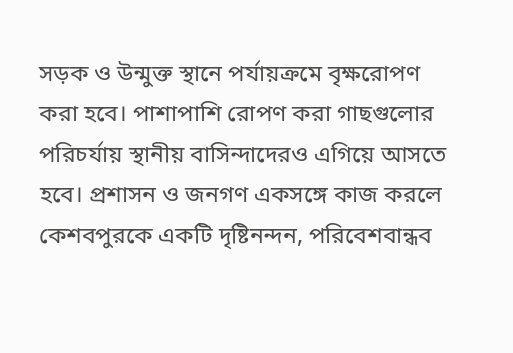সড়ক ও উন্মুক্ত স্থানে পর্যায়ক্রমে বৃক্ষরোপণ করা হবে। পাশাপাশি রোপণ করা গাছগুলোর পরিচর্যায় স্থানীয় বাসিন্দাদেরও এগিয়ে আসতে হবে। প্রশাসন ও জনগণ একসঙ্গে কাজ করলে কেশবপুরকে একটি দৃষ্টিনন্দন, পরিবেশবান্ধব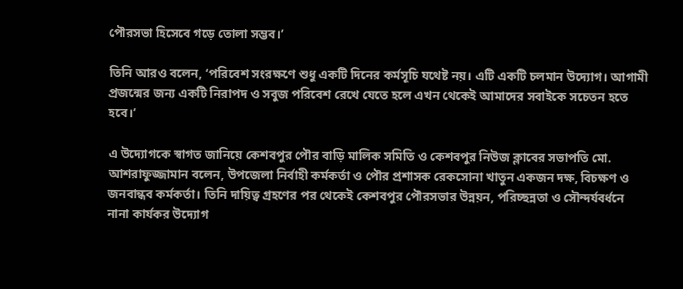পৌরসভা হিসেবে গড়ে তোলা সম্ভব।’

তিনি আরও বলেন, ‘পরিবেশ সংরক্ষণে শুধু একটি দিনের কর্মসূচি যথেষ্ট নয়। এটি একটি চলমান উদ্যোগ। আগামী প্রজন্মের জন্য একটি নিরাপদ ও সবুজ পরিবেশ রেখে যেতে হলে এখন থেকেই আমাদের সবাইকে সচেতন হতে হবে।’

এ উদ্যোগকে স্বাগত জানিয়ে কেশবপুর পৌর বাড়ি মালিক সমিতি ও কেশবপুর নিউজ ক্লাবের সভাপতি মো. আশরাফুজ্জামান বলেন, উপজেলা নির্বাহী কর্মকর্তা ও পৌর প্রশাসক রেকসোনা খাতুন একজন দক্ষ, বিচক্ষণ ও জনবান্ধব কর্মকর্তা। তিনি দায়িত্ব গ্রহণের পর থেকেই কেশবপুর পৌরসভার উন্নয়ন, পরিচ্ছন্নতা ও সৌন্দর্যবর্ধনে নানা কার্যকর উদ্যোগ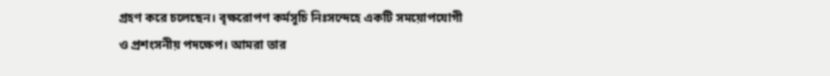গ্রহণ করে চলেছেন। বৃক্ষরোপণ কর্মসূচি নিঃসন্দেহে একটি সময়োপযোগী ও প্রশংসনীয় পদক্ষেপ। আমরা তার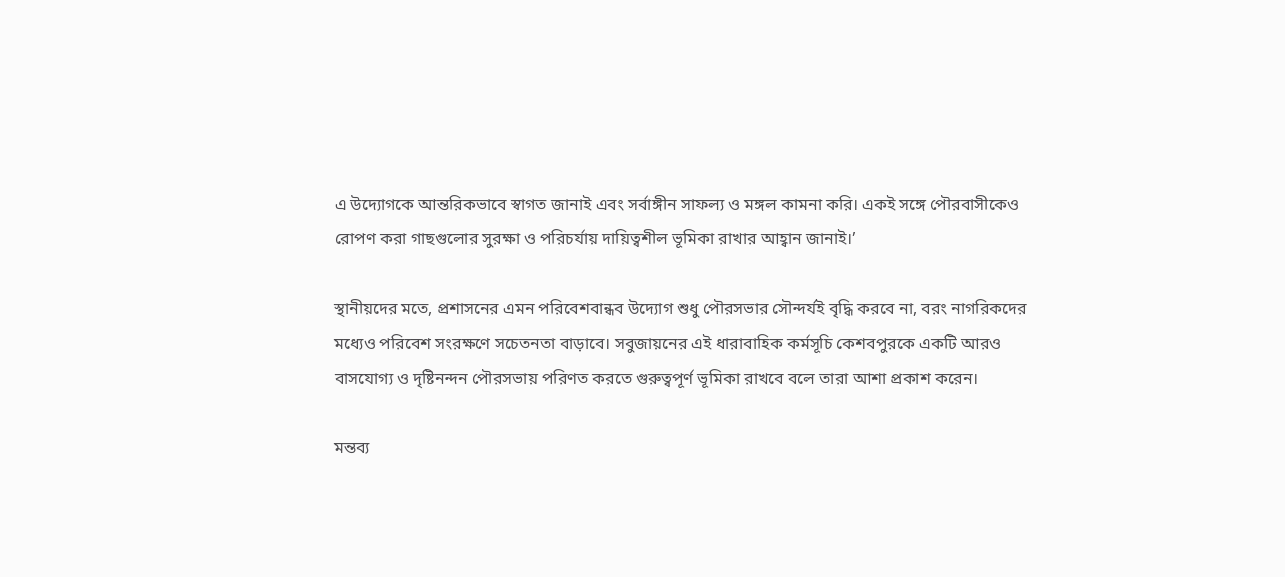এ উদ্যোগকে আন্তরিকভাবে স্বাগত জানাই এবং সর্বাঙ্গীন সাফল্য ও মঙ্গল কামনা করি। একই সঙ্গে পৌরবাসীকেও রোপণ করা গাছগুলোর সুরক্ষা ও পরিচর্যায় দায়িত্বশীল ভূমিকা রাখার আহ্বান জানাই।’

স্থানীয়দের মতে, প্রশাসনের এমন পরিবেশবান্ধব উদ্যোগ শুধু পৌরসভার সৌন্দর্যই বৃদ্ধি করবে না, বরং নাগরিকদের মধ্যেও পরিবেশ সংরক্ষণে সচেতনতা বাড়াবে। সবুজায়নের এই ধারাবাহিক কর্মসূচি কেশবপুরকে একটি আরও বাসযোগ্য ও দৃষ্টিনন্দন পৌরসভায় পরিণত করতে গুরুত্বপূর্ণ ভূমিকা রাখবে বলে তারা আশা প্রকাশ করেন।

মন্তব্য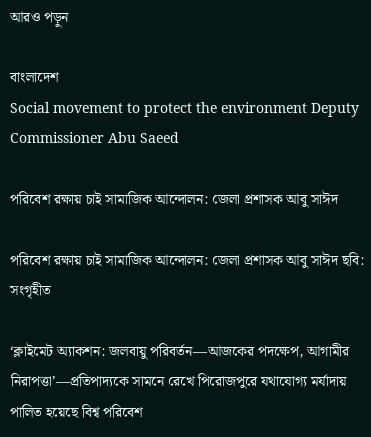আরও পড়ুন

বাংলাদেশ
Social movement to protect the environment Deputy Commissioner Abu Saeed

পরিবেশ রক্ষায় চাই সামাজিক আন্দোলন: জেলা প্রশাসক আবু সাঈদ

পরিবেশ রক্ষায় চাই সামাজিক আন্দোলন: জেলা প্রশাসক আবু সাঈদ ছবি: সংগৃহীত

‘ক্লাইমেট অ্যাকশন: জলবায়ু পরিবর্তন—আজকের পদক্ষেপ, আগামীর নিরাপত্তা’—প্রতিপাদ্যকে সামনে রেখে পিরোজপুরে যথাযোগ্য মর্যাদায় পালিত হয়েছে বিশ্ব পরিবেশ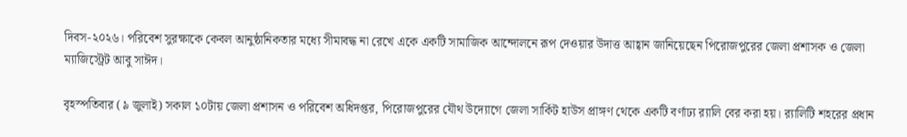দিবস-২০২৬। পরিবেশ সুরক্ষাকে কেবল আনুষ্ঠানিকতার মধ্যে সীমাবদ্ধ না রেখে একে একটি সামাজিক আন্দোলনে রূপ দেওয়ার উদাত্ত আহ্বান জানিয়েছেন পিরোজপুরের জেলা প্রশাসক ও জেলা ম্যাজিস্ট্রেট আবু সাঈদ।

বৃহস্পতিবার (৯ জুলাই) সকাল ১০টায় জেলা প্রশাসন ও পরিবেশ অধিদপ্তর, পিরোজপুরের যৌথ উদ্যোগে জেলা সার্কিট হাউস প্রাঙ্গণ থেকে একটি বর্ণাঢ্য র‍্যালি বের করা হয়। র‍্যালিটি শহরের প্রধান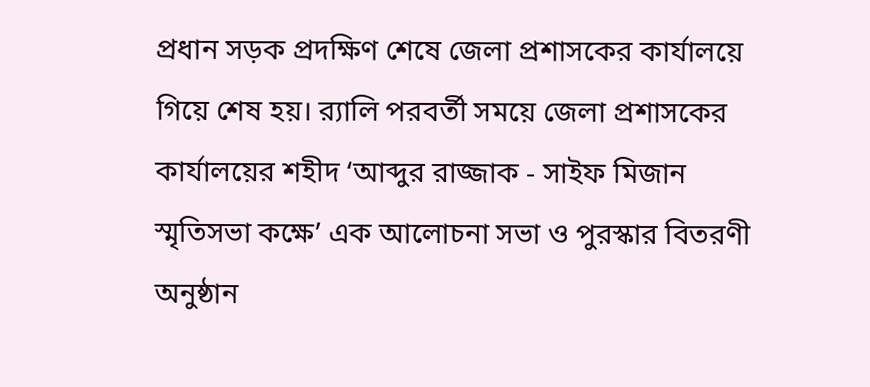প্রধান সড়ক প্রদক্ষিণ শেষে জেলা প্রশাসকের কার্যালয়ে গিয়ে শেষ হয়। র‍্যালি পরবর্তী সময়ে জেলা প্রশাসকের কার্যালয়ের শহীদ ‘আব্দুর রাজ্জাক - সাইফ মিজান স্মৃতিসভা কক্ষে’ এক আলোচনা সভা ও পুরস্কার বিতরণী অনুষ্ঠান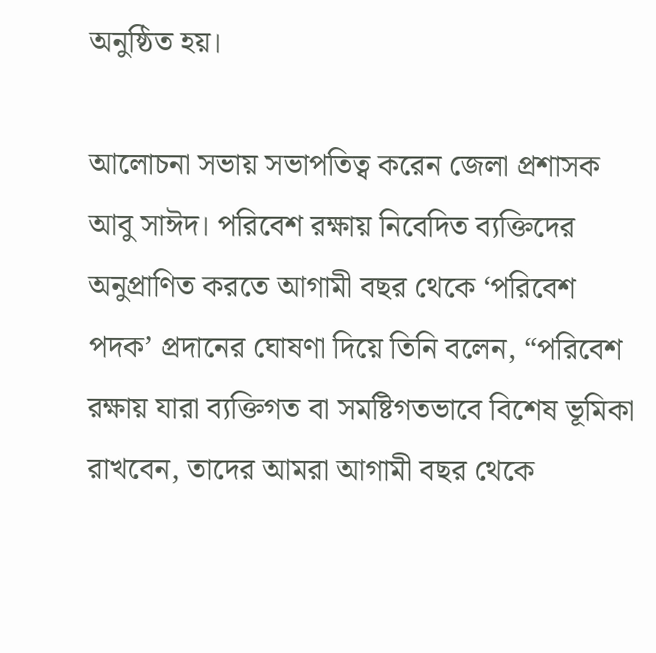অনুষ্ঠিত হয়।

আলোচনা সভায় সভাপতিত্ব করেন জেলা প্রশাসক আবু সাঈদ। পরিবেশ রক্ষায় নিবেদিত ব্যক্তিদের অনুপ্রাণিত করতে আগামী বছর থেকে ‘পরিবেশ পদক’ প্রদানের ঘোষণা দিয়ে তিনি বলেন, “পরিবেশ রক্ষায় যারা ব্যক্তিগত বা সমষ্টিগতভাবে বিশেষ ভূমিকা রাখবেন, তাদের আমরা আগামী বছর থেকে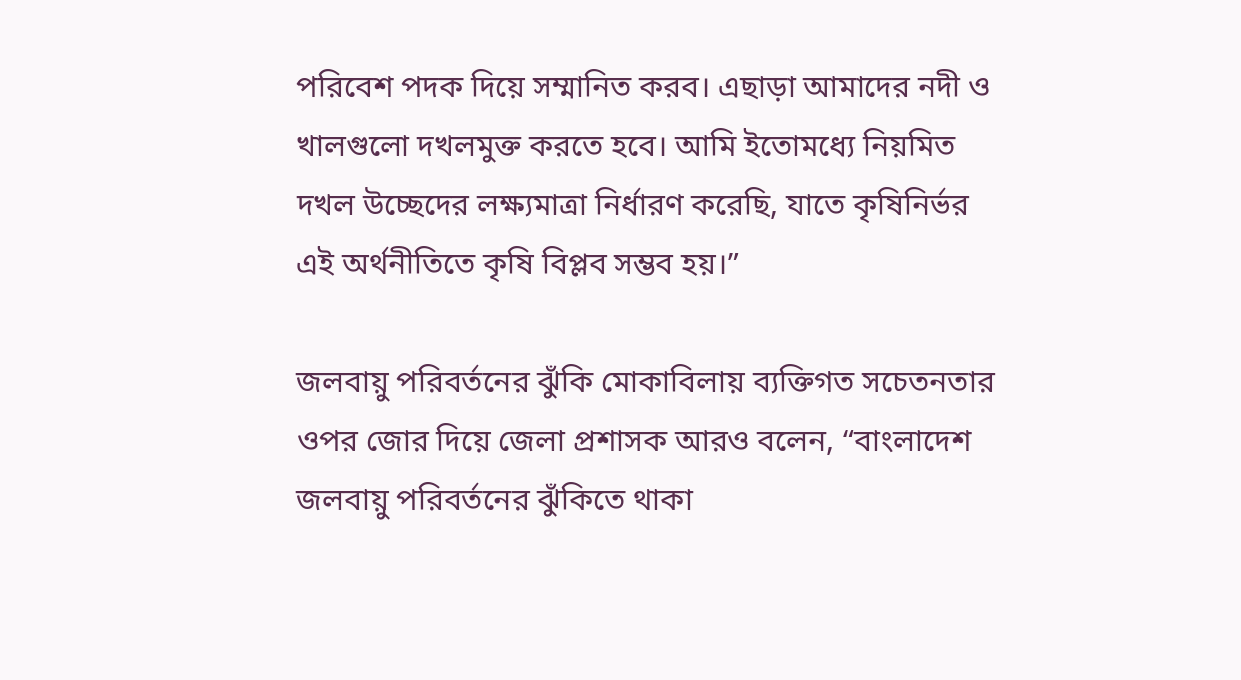পরিবেশ পদক দিয়ে সম্মানিত করব। এছাড়া আমাদের নদী ও খালগুলো দখলমুক্ত করতে হবে। আমি ইতোমধ্যে নিয়মিত দখল উচ্ছেদের লক্ষ্যমাত্রা নির্ধারণ করেছি, যাতে কৃষিনির্ভর এই অর্থনীতিতে কৃষি বিপ্লব সম্ভব হয়।”

জলবায়ু পরিবর্তনের ঝুঁকি মোকাবিলায় ব্যক্তিগত সচেতনতার ওপর জোর দিয়ে জেলা প্রশাসক আরও বলেন, “বাংলাদেশ জলবায়ু পরিবর্তনের ঝুঁকিতে থাকা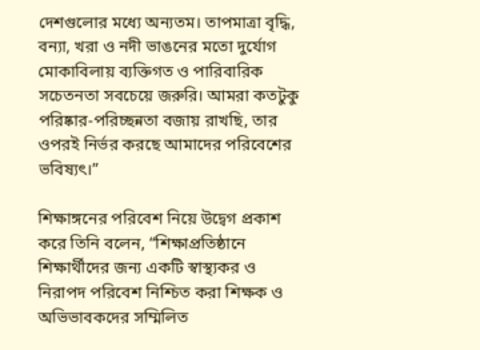দেশগুলোর মধ্যে অন্যতম। তাপমাত্রা বৃদ্ধি, বন্যা, খরা ও নদী ভাঙনের মতো দুর্যোগ মোকাবিলায় ব্যক্তিগত ও পারিবারিক সচেতনতা সবচেয়ে জরুরি। আমরা কতটুকু পরিষ্কার-পরিচ্ছন্নতা বজায় রাখছি, তার ওপরই নির্ভর করছে আমাদের পরিবেশের ভবিষ্যৎ।”

শিক্ষাঙ্গনের পরিবেশ নিয়ে উদ্বেগ প্রকাশ করে তিনি বলেন, “শিক্ষাপ্রতিষ্ঠানে শিক্ষার্থীদের জন্য একটি স্বাস্থ্যকর ও নিরাপদ পরিবেশ নিশ্চিত করা শিক্ষক ও অভিভাবকদের সম্মিলিত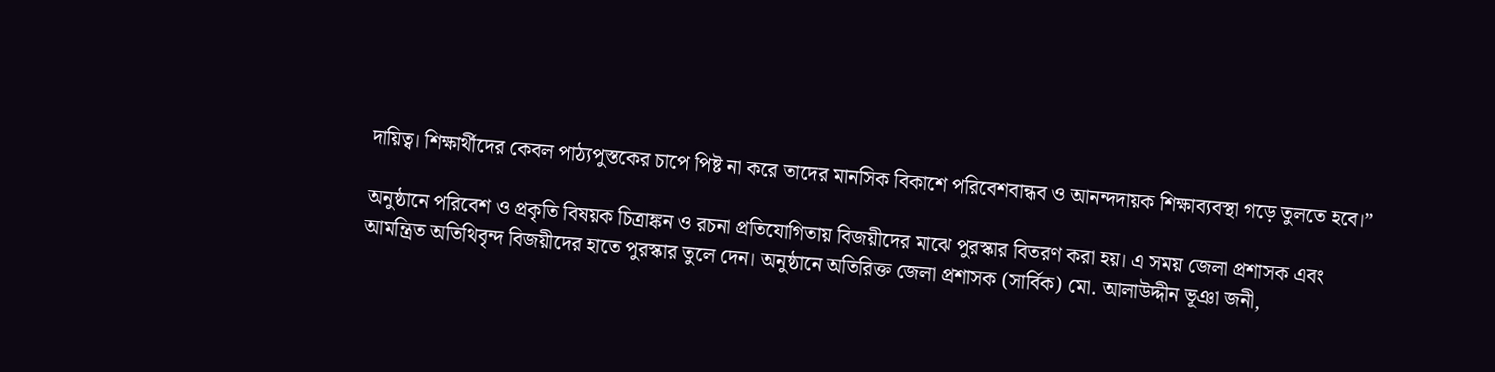দায়িত্ব। শিক্ষার্থীদের কেবল পাঠ্যপুস্তকের চাপে পিষ্ট না করে তাদের মানসিক বিকাশে পরিবেশবান্ধব ও আনন্দদায়ক শিক্ষাব্যবস্থা গড়ে তুলতে হবে।”

অনুষ্ঠানে পরিবেশ ও প্রকৃতি বিষয়ক চিত্রাঙ্কন ও রচনা প্রতিযোগিতায় বিজয়ীদের মাঝে পুরস্কার বিতরণ করা হয়। এ সময় জেলা প্রশাসক এবং আমন্ত্রিত অতিথিবৃন্দ বিজয়ীদের হাতে পুরস্কার তুলে দেন। অনুষ্ঠানে অতিরিক্ত জেলা প্রশাসক (সার্বিক) মো. আলাউদ্দীন ভূঞা জনী,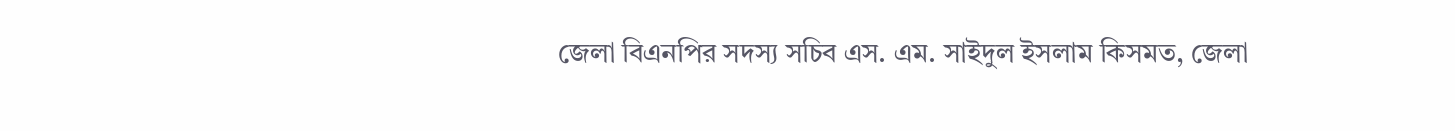জেলা বিএনপির সদস্য সচিব এস. এম. সাইদুল ইসলাম কিসমত, জেলা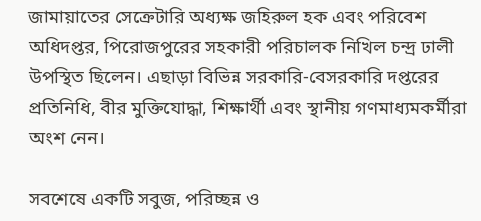জামায়াতের সেক্রেটারি অধ্যক্ষ জহিরুল হক এবং পরিবেশ অধিদপ্তর, পিরোজপুরের সহকারী পরিচালক নিখিল চন্দ্র ঢালী উপস্থিত ছিলেন। এছাড়া বিভিন্ন সরকারি-বেসরকারি দপ্তরের প্রতিনিধি, বীর মুক্তিযোদ্ধা, শিক্ষার্থী এবং স্থানীয় গণমাধ্যমকর্মীরা অংশ নেন।

সবশেষে একটি সবুজ, পরিচ্ছন্ন ও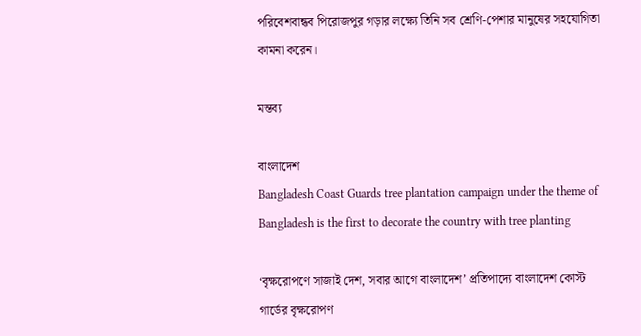পরিবেশবান্ধব পিরোজপুর গড়ার লক্ষ্যে তিনি সব শ্রেণি-পেশার মানুষের সহযোগিতা কামনা করেন।

মন্তব্য

বাংলাদেশ
Bangladesh Coast Guards tree plantation campaign under the theme of Bangladesh is the first to decorate the country with tree planting

‘বৃক্ষরোপণে সাজাই দেশ, সবার আগে বাংলাদেশ’ প্রতিপাদ্যে বাংলাদেশ কোস্ট গার্ডের বৃক্ষরোপণ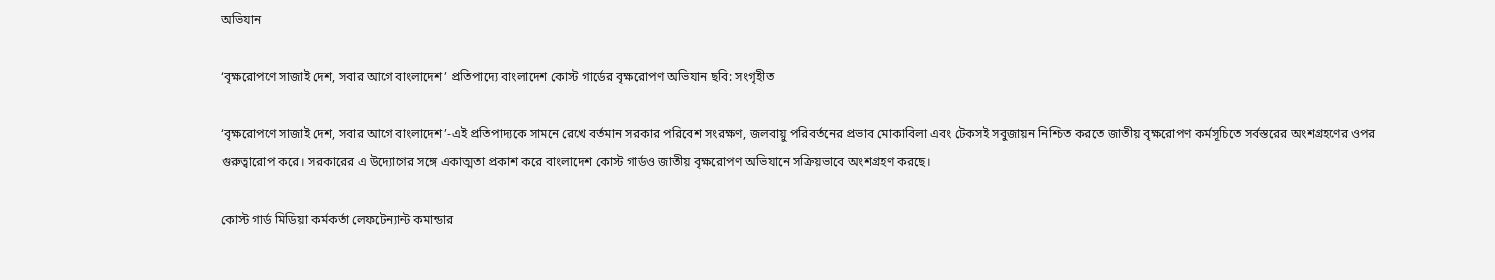অভিযান

‘বৃক্ষরোপণে সাজাই দেশ, সবার আগে বাংলাদেশ’ প্রতিপাদ্যে বাংলাদেশ কোস্ট গার্ডের বৃক্ষরোপণ অভিযান ছবি: সংগৃহীত

‘বৃক্ষরোপণে সাজাই দেশ, সবার আগে বাংলাদেশ’-এই প্রতিপাদ্যকে সামনে রেখে বর্তমান সরকার পরিবেশ সংরক্ষণ, জলবায়ু পরিবর্তনের প্রভাব মোকাবিলা এবং টেকসই সবুজায়ন নিশ্চিত করতে জাতীয় বৃক্ষরোপণ কর্মসূচিতে সর্বস্তরের অংশগ্রহণের ওপর গুরুত্বারোপ করে। সরকারের এ উদ্যোগের সঙ্গে একাত্মতা প্রকাশ করে বাংলাদেশ কোস্ট গার্ডও জাতীয় বৃক্ষরোপণ অভিযানে সক্রিয়ভাবে অংশগ্রহণ করছে।

কোস্ট গার্ড মিডিয়া কর্মকর্তা লেফটেন্যান্ট কমান্ডার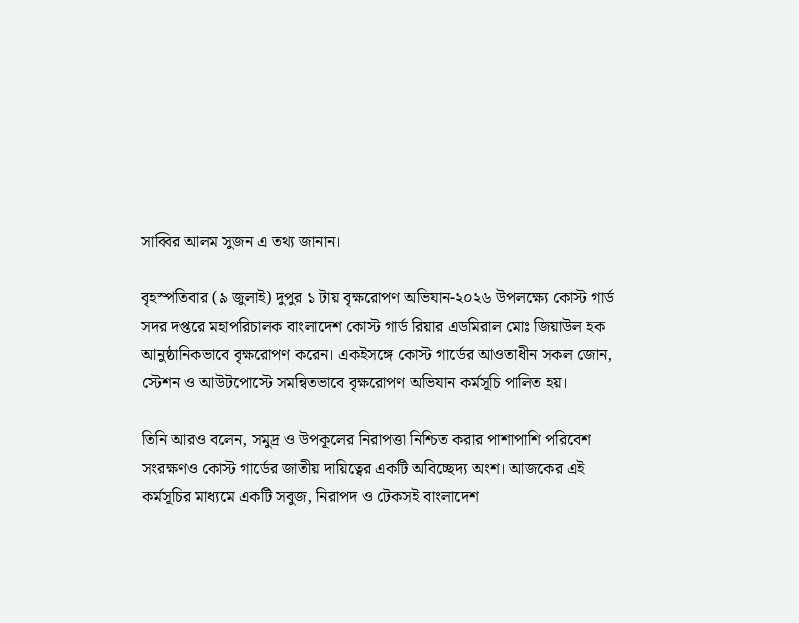সাব্বির আলম সুজন এ তথ্য জানান।

বৃহস্পতিবার (৯ জুলাই) দুপুর ১ টায় বৃক্ষরোপণ অভিযান-২০২৬ উপলক্ষ্যে কোস্ট গার্ড সদর দপ্তরে মহাপরিচালক বাংলাদেশ কোস্ট গার্ড রিয়ার এডমিরাল মোঃ জিয়াউল হক আনুষ্ঠানিকভাবে বৃক্ষরোপণ করেন। একইসঙ্গে কোস্ট গার্ডের আওতাধীন সকল জোন, স্টেশন ও আউটপোস্টে সমন্বিতভাবে বৃক্ষরোপণ অভিযান কর্মসূচি পালিত হয়।

তিনি আরও বলেন, সমুদ্র ও উপকূলের নিরাপত্তা নিশ্চিত করার পাশাপাশি পরিবেশ সংরক্ষণও কোস্ট গার্ডের জাতীয় দায়িত্বের একটি অবিচ্ছেদ্য অংশ। আজকের এই কর্মসূচির মাধ্যমে একটি সবুজ, নিরাপদ ও টেকসই বাংলাদেশ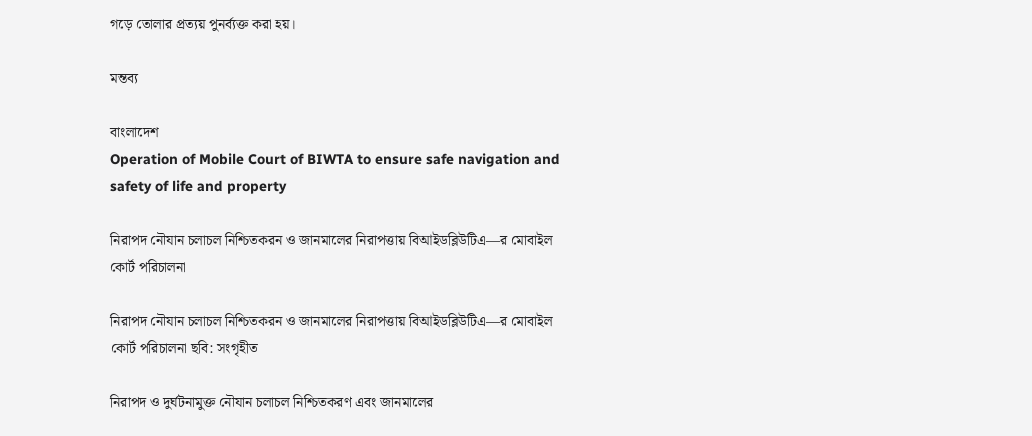গড়ে তোলার প্রত্যয় পুনর্ব্যক্ত করা হয়।

মন্তব্য

বাংলাদেশ
Operation of Mobile Court of BIWTA to ensure safe navigation and safety of life and property

নিরাপদ নৌযান চলাচল নিশ্চিতকরন ও জানমালের নিরাপত্তায় বিআইডব্লিউটিএ―র মোবাইল কোর্ট পরিচালনা

নিরাপদ নৌযান চলাচল নিশ্চিতকরন ও জানমালের নিরাপত্তায় বিআইডব্লিউটিএ―র মোবাইল কোর্ট পরিচালনা ছবি: সংগৃহীত

নিরাপদ ও দুর্ঘটনামুক্ত নৌযান চলাচল নিশ্চিতকরণ এবং জানমালের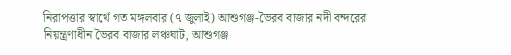নিরাপত্তার স্বার্থে গত মঙ্গলবার (৭ জুলাই) আশুগঞ্জ-ভৈরব বাজার নদী বন্দরের নিয়ন্ত্রণাধীন ভৈরব বাজার লঞ্চঘাট, আশুগঞ্জ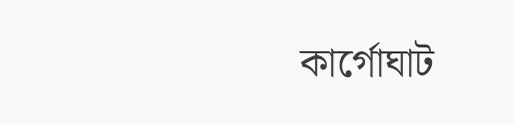কার্গোঘাট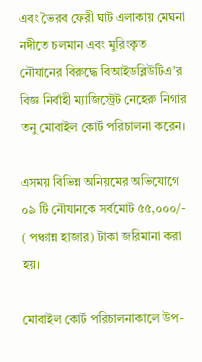এবং ভৈরব ফেরী ঘাট এলাকায় মেঘনা নদীতে চলমান এবং মুরিংকৃত নৌযানের বিরুদ্ধে বিআইডব্লিউটিএ’র বিজ্ঞ নির্বাহী ম্যাজিস্ট্রেট নেহেরু নিগার তনু মোবাইল কোর্ট পরিচালনা করেন।

এসময় বিভিন্ন অনিয়মের অভিযোগে ০৯ টি নৌযানকে সর্বমোট ৫৫,০০০/- ( পঞ্চান্ন হাজার) টাকা জরিমানা করা হয়।

মোবাইল কোর্ট পরিচালনাকালে উপ-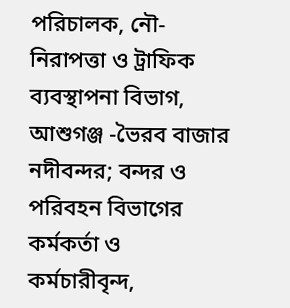পরিচালক, নৌ-নিরাপত্তা ও ট্রাফিক ব্যবস্থাপনা বিভাগ, আশুগঞ্জ -ভৈরব বাজার নদীবন্দর; বন্দর ও পরিবহন বিভাগের কর্মকর্তা ও কর্মচারীবৃন্দ,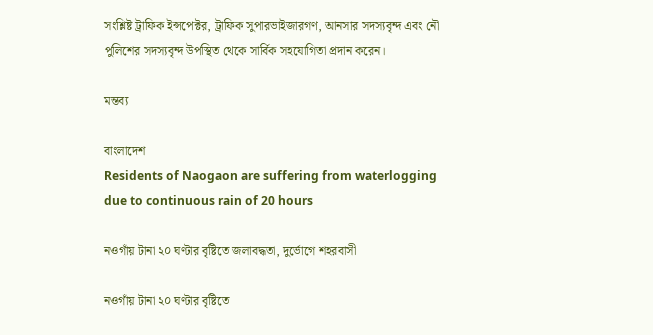সংশ্লিষ্ট ট্রাফিক ইন্সপেক্টর, ট্রাফিক সুপারভাইজারগণ, আনসার সদস্যবৃন্দ এবং নৌ পুলিশের সদস্যবৃন্দ উপস্থিত থেকে সার্বিক সহযোগিতা প্রদান করেন।

মন্তব্য

বাংলাদেশ
Residents of Naogaon are suffering from waterlogging due to continuous rain of 20 hours

নওগাঁয় টানা ২০ ঘণ্টার বৃষ্টিতে জলাবদ্ধতা, দুর্ভোগে শহরবাসী

নওগাঁয় টানা ২০ ঘণ্টার বৃষ্টিতে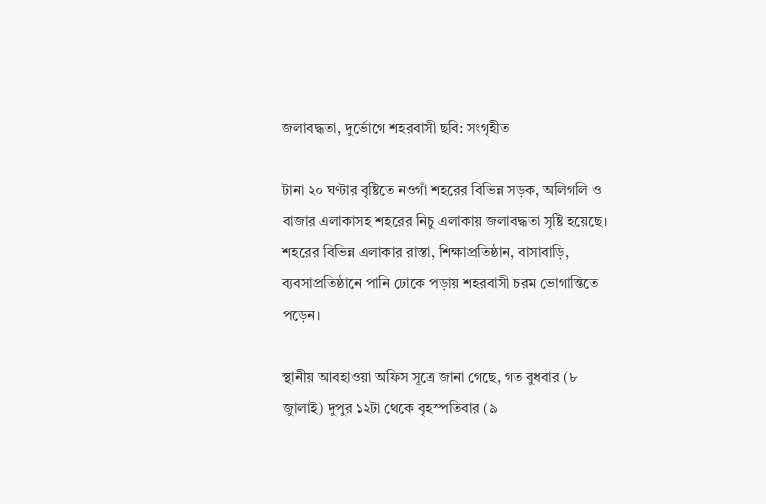জলাবদ্ধতা, দুর্ভোগে শহরবাসী ছবি: সংগৃহীত

টানা ২০ ঘণ্টার বৃষ্টিতে নওগাঁ শহরের বিভিন্ন সড়ক, অলিগলি ও বাজার এলাকাসহ শহরের নিচু এলাকায় জলাবদ্ধতা সৃষ্টি হয়েছে। শহরের বিভিন্ন এলাকার রাস্তা, শিক্ষাপ্রতিষ্ঠান, বাসাবাড়ি, ব্যবসাপ্রতিষ্ঠানে পানি ঢোকে পড়ায় শহরবাসী চরম ভোগান্তিতে পড়েন।

স্থানীয় আবহাওয়া অফিস সূত্রে জানা গেছে, গত বুধবার (৮ জুালাই) দুপুর ১২টা থেকে বৃহস্পতিবার (৯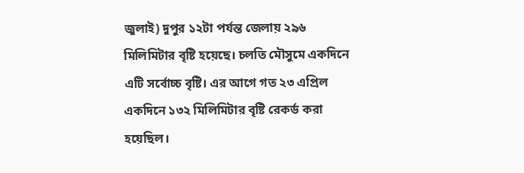জুলাই) দুপুর ১২টা পর্যন্ত জেলায় ২৯৬ মিলিমিটার বৃষ্টি হয়েছে। চলতি মৌসুমে একদিনে এটি সর্বোচ্চ বৃষ্টি। এর আগে গত ২৩ এপ্রিল একদিনে ১৩২ মিলিমিটার বৃষ্টি রেকর্ড করা হয়েছিল।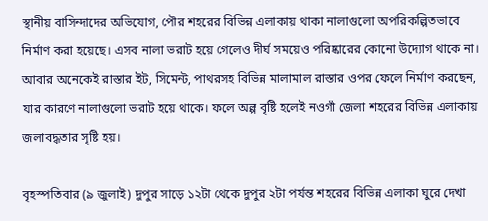স্থানীয় বাসিন্দাদের অভিযোগ, পৌর শহরের বিভিন্ন এলাকায় থাকা নালাগুলো অপরিকল্পিতভাবে নির্মাণ করা হয়েছে। এসব নালা ভরাট হয়ে গেলেও দীর্ঘ সময়েও পরিষ্কারের কোনো উদ্যোগ থাকে না। আবার অনেকেই রাস্তার ইট, সিমেন্ট, পাথরসহ বিভিন্ন মালামাল রাস্তার ওপর ফেলে নির্মাণ করছেন, যার কারণে নালাগুলো ভরাট হয়ে থাকে। ফলে অল্প বৃষ্টি হলেই নওগাঁ জেলা শহরের বিভিন্ন এলাকায় জলাবদ্ধতার সৃষ্টি হয়।

বৃহস্পতিবার (৯ জুলাই) দুপুর সাড়ে ১২টা থেকে দুপুর ২টা পর্যন্ত শহরের বিভিন্ন এলাকা ঘুরে দেখা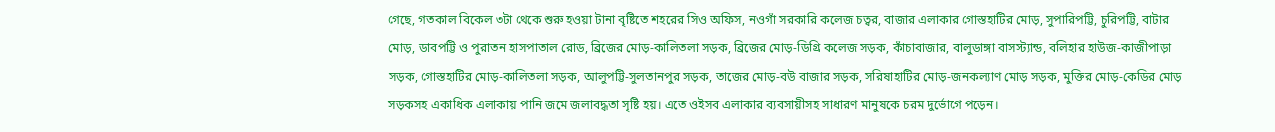গেছে, গতকাল বিকেল ৩টা থেকে শুরু হওয়া টানা বৃষ্টিতে শহরের সিও অফিস, নওগাঁ সরকারি কলেজ চত্বর, বাজার এলাকার গোস্তহাটির মোড়, সুপারিপট্টি, চুরিপট্টি, বাটার মোড়, ডাবপট্টি ও পুরাতন হাসপাতাল রোড, ব্রিজের মোড়-কালিতলা সড়ক, ব্রিজের মোড়-ডিগ্রি কলেজ সড়ক, কাঁচাবাজার, বালুডাঙ্গা বাসস্ট্যান্ড, বলিহার হাউজ-কাজীপাড়া সড়ক, গোস্তহাটির মোড়-কালিতলা সড়ক, আলুপট্টি-সুলতানপুর সড়ক, তাজের মোড়-বউ বাজার সড়ক, সরিষাহাটির মোড়-জনকল্যাণ মোড় সড়ক, মুক্তির মোড়-কেডির মোড় সড়কসহ একাধিক এলাকায় পানি জমে জলাবদ্ধতা সৃষ্টি হয়। এতে ওইসব এলাকার ব্যবসায়ীসহ সাধারণ মানুষকে চরম দুর্ভোগে পড়েন।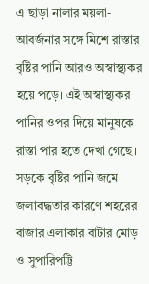এ ছাড়া নালার ময়লা-আবর্জনার সঙ্গে মিশে রাস্তার বৃষ্টির পানি আরও অস্বাস্থ্যকর হয়ে পড়ে। এই অস্বাস্থ্যকর পানির ওপর দিয়ে মানুষকে রাস্তা পার হতে দেখা গেছে। সড়কে বৃষ্টির পানি জমে জলাবদ্ধতার কারণে শহরের বাজার এলাকার বাটার মোড় ও সুপারিপট্টি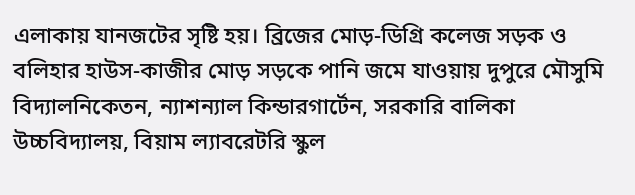এলাকায় যানজটের সৃষ্টি হয়। ব্রিজের মোড়-ডিগ্রি কলেজ সড়ক ও বলিহার হাউস-কাজীর মোড় সড়কে পানি জমে যাওয়ায় দুপুরে মৌসুমি বিদ্যালনিকেতন, ন্যাশন্যাল কিন্ডারগার্টেন, সরকারি বালিকা উচ্চবিদ্যালয়, বিয়াম ল্যাবরেটরি স্কুল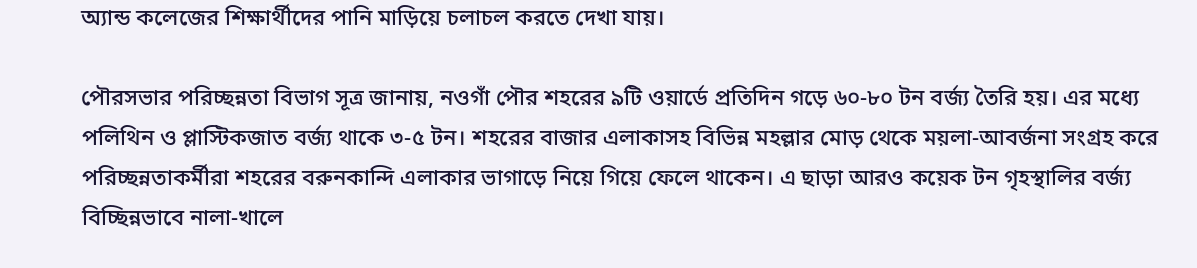অ্যান্ড কলেজের শিক্ষার্থীদের পানি মাড়িয়ে চলাচল করতে দেখা যায়।

পৌরসভার পরিচ্ছন্নতা বিভাগ সূত্র জানায়, নওগাঁ পৌর শহরের ৯টি ওয়ার্ডে প্রতিদিন গড়ে ৬০-৮০ টন বর্জ্য তৈরি হয়। এর মধ্যে পলিথিন ও প্লাস্টিকজাত বর্জ্য থাকে ৩-৫ টন। শহরের বাজার এলাকাসহ বিভিন্ন মহল্লার মোড় থেকে ময়লা-আবর্জনা সংগ্রহ করে পরিচ্ছন্নতাকর্মীরা শহরের বরুনকান্দি এলাকার ভাগাড়ে নিয়ে গিয়ে ফেলে থাকেন। এ ছাড়া আরও কয়েক টন গৃহস্থালির বর্জ্য বিচ্ছিন্নভাবে নালা-খালে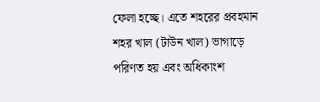ফেলা হচ্ছে। এতে শহরের প্রবহমান শহর খাল (টাউন খাল) ভাগাড়ে পরিণত হয় এবং অধিকাংশ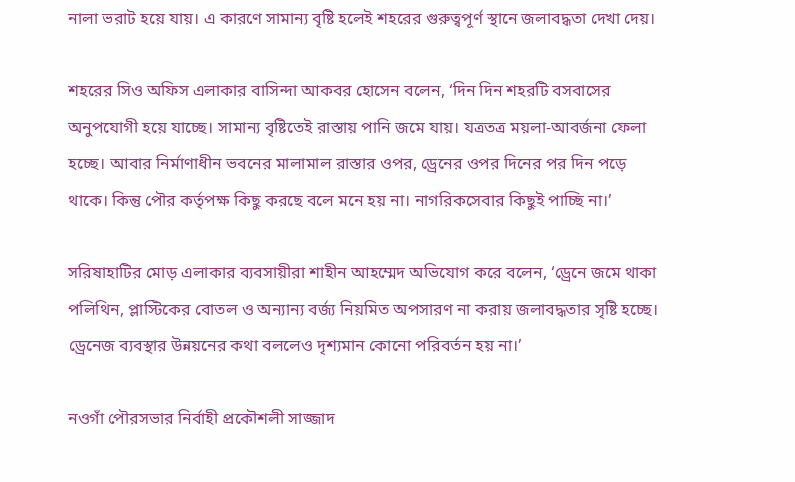নালা ভরাট হয়ে যায়। এ কারণে সামান্য বৃষ্টি হলেই শহরের গুরুত্বপূর্ণ স্থানে জলাবদ্ধতা দেখা দেয়।

শহরের সিও অফিস এলাকার বাসিন্দা আকবর হোসেন বলেন, ‘দিন দিন শহরটি বসবাসের অনুপযোগী হয়ে যাচ্ছে। সামান্য বৃষ্টিতেই রাস্তায় পানি জমে যায়। যত্রতত্র ময়লা-আবর্জনা ফেলা হচ্ছে। আবার নির্মাণাধীন ভবনের মালামাল রাস্তার ওপর, ড্রেনের ওপর দিনের পর দিন পড়ে থাকে। কিন্তু পৌর কর্তৃপক্ষ কিছু করছে বলে মনে হয় না। নাগরিকসেবার কিছুই পাচ্ছি না।’

সরিষাহাটির মোড় এলাকার ব্যবসায়ীরা শাহীন আহম্মেদ অভিযোগ করে বলেন, ‘ড্রেনে জমে থাকা পলিথিন, প্লাস্টিকের বোতল ও অন্যান্য বর্জ্য নিয়মিত অপসারণ না করায় জলাবদ্ধতার সৃষ্টি হচ্ছে। ড্রেনেজ ব্যবস্থার উন্নয়নের কথা বললেও দৃশ্যমান কোনো পরিবর্তন হয় না।’

নওগাঁ পৌরসভার নির্বাহী প্রকৌশলী সাজ্জাদ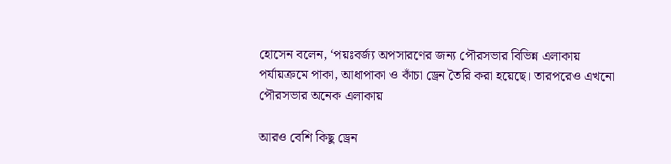হোসেন বলেন, ‘পয়ঃবর্জ্য অপসারণের জন্য পৌরসভার বিভিন্ন এলাকায় পর্যায়ক্রমে পাকা, আধাপাকা ও কাঁচা ড্রেন তৈরি করা হয়েছে। তারপরেও এখনো পৌরসভার অনেক এলাকায়

আরও বেশি কিছু ড্রেন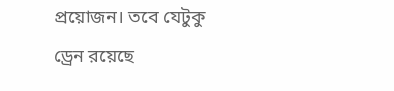প্রয়োজন। তবে যেটুকু ড্রেন রয়েছে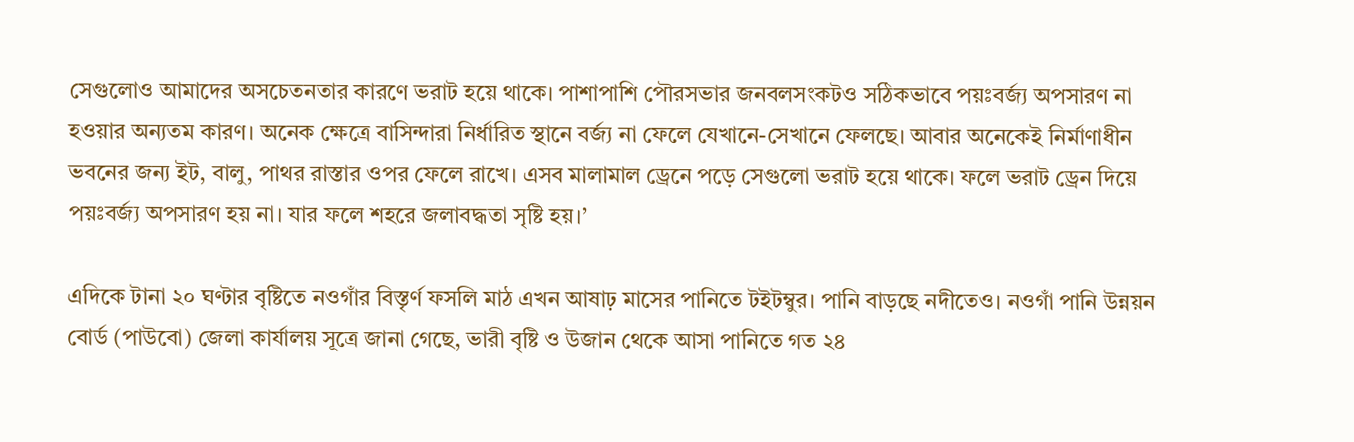সেগুলোও আমাদের অসচেতনতার কারণে ভরাট হয়ে থাকে। পাশাপাশি পৌরসভার জনবলসংকটও সঠিকভাবে পয়ঃবর্জ্য অপসারণ না হওয়ার অন্যতম কারণ। অনেক ক্ষেত্রে বাসিন্দারা নির্ধারিত স্থানে বর্জ্য না ফেলে যেখানে-সেখানে ফেলছে। আবার অনেকেই নির্মাণাধীন ভবনের জন্য ইট, বালু, পাথর রাস্তার ওপর ফেলে রাখে। এসব মালামাল ড্রেনে পড়ে সেগুলো ভরাট হয়ে থাকে। ফলে ভরাট ড্রেন দিয়ে পয়ঃবর্জ্য অপসারণ হয় না। যার ফলে শহরে জলাবদ্ধতা সৃষ্টি হয়।’

এদিকে টানা ২০ ঘণ্টার বৃষ্টিতে নওগাঁর বিস্তৃর্ণ ফসলি মাঠ এখন আষাঢ় মাসের পানিতে টইটম্বুর। পানি বাড়ছে নদীতেও। নওগাঁ পানি উন্নয়ন বোর্ড (পাউবো) জেলা কার্যালয় সূত্রে জানা গেছে, ভারী বৃষ্টি ও উজান থেকে আসা পানিতে গত ২৪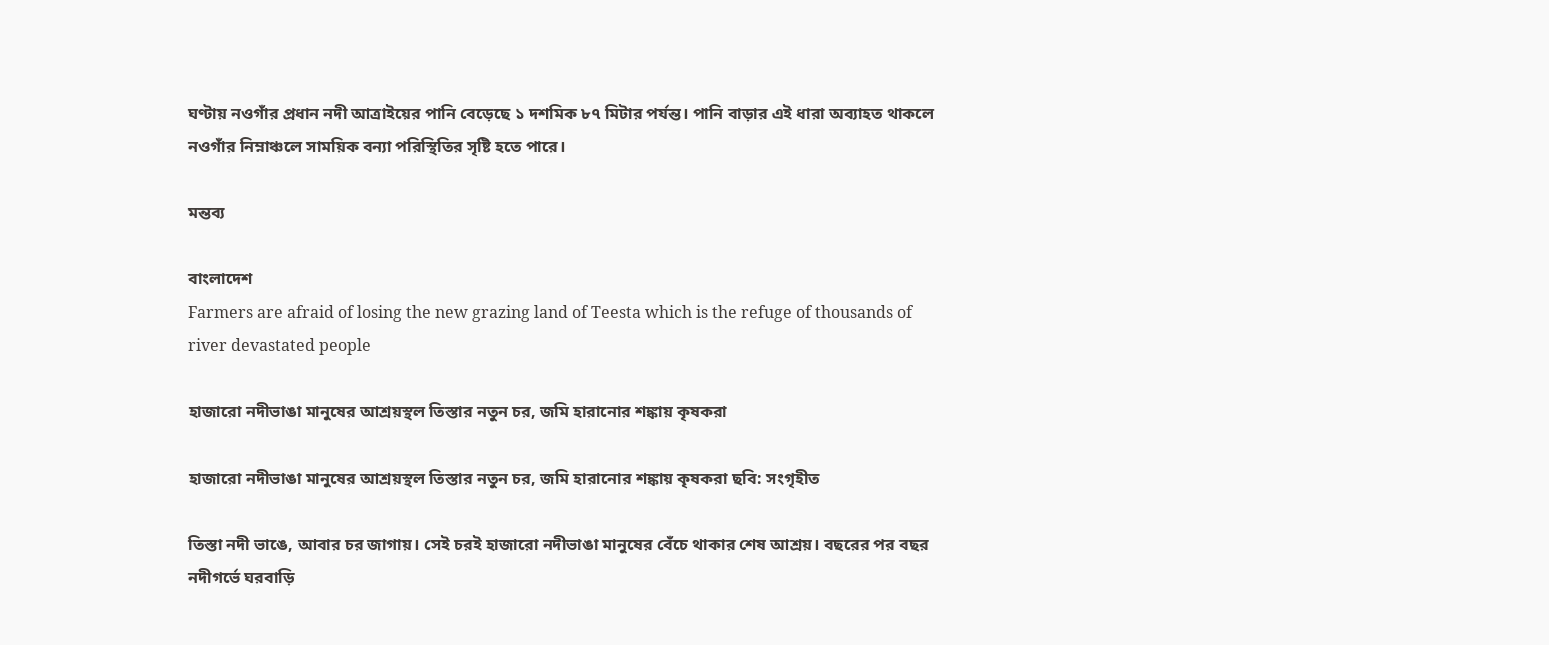ঘণ্টায় নওগাঁর প্রধান নদী আত্রাইয়ের পানি বেড়েছে ১ দশমিক ৮৭ মিটার পর্যন্ত। পানি বাড়ার এই ধারা অব্যাহত থাকলে নওগাঁর নিম্নাঞ্চলে সাময়িক বন্যা পরিস্থিতির সৃষ্টি হতে পারে।

মন্তব্য

বাংলাদেশ
Farmers are afraid of losing the new grazing land of Teesta which is the refuge of thousands of river devastated people

হাজারো নদীভাঙা মানুষের আশ্রয়স্থল তিস্তার নতুন চর, জমি হারানোর শঙ্কায় কৃষকরা

হাজারো নদীভাঙা মানুষের আশ্রয়স্থল তিস্তার নতুন চর, জমি হারানোর শঙ্কায় কৃষকরা ছবি: সংগৃহীত

তিস্তা নদী ভাঙে, আবার চর জাগায়। সেই চরই হাজারো নদীভাঙা মানুষের বেঁচে থাকার শেষ আশ্রয়। বছরের পর বছর নদীগর্ভে ঘরবাড়ি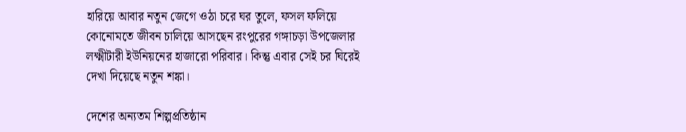হারিয়ে আবার নতুন জেগে ওঠা চরে ঘর তুলে, ফসল ফলিয়ে কোনোমতে জীবন চালিয়ে আসছেন রংপুরের গঙ্গাচড়া উপজেলার লক্ষ্মীটারী ইউনিয়নের হাজারো পরিবার। কিন্তু এবার সেই চর ঘিরেই দেখা দিয়েছে নতুন শঙ্কা।

দেশের অন্যতম শিল্পপ্রতিষ্ঠান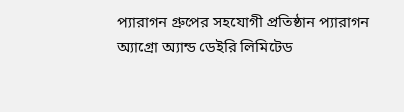প্যারাগন গ্রুপের সহযোগী প্রতিষ্ঠান প্যারাগন অ্যাগ্রো অ্যান্ড ডেইরি লিমিটেড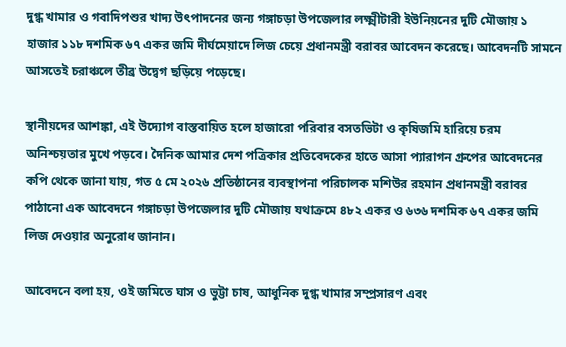দুগ্ধ খামার ও গবাদিপশুর খাদ্য উৎপাদনের জন্য গঙ্গাচড়া উপজেলার লক্ষ্মীটারী ইউনিয়নের দুটি মৌজায় ১ হাজার ১১৮ দশমিক ৬৭ একর জমি দীর্ঘমেয়াদে লিজ চেয়ে প্রধানমন্ত্রী বরাবর আবেদন করেছে। আবেদনটি সামনে আসতেই চরাঞ্চলে তীব্র উদ্বেগ ছড়িয়ে পড়েছে।

স্থানীয়দের আশঙ্কা, এই উদ্যোগ বাস্তবায়িত হলে হাজারো পরিবার বসতভিটা ও কৃষিজমি হারিয়ে চরম অনিশ্চয়তার মুখে পড়বে। দৈনিক আমার দেশ পত্রিকার প্রতিবেদকের হাতে আসা প্যারাগন গ্রুপের আবেদনের কপি থেকে জানা যায়, গত ৫ মে ২০২৬ প্রতিষ্ঠানের ব্যবস্থাপনা পরিচালক মশিউর রহমান প্রধানমন্ত্রী বরাবর পাঠানো এক আবেদনে গঙ্গাচড়া উপজেলার দুটি মৌজায় যথাক্রমে ৪৮২ একর ও ৬৩৬ দশমিক ৬৭ একর জমি লিজ দেওয়ার অনুরোধ জানান।

আবেদনে বলা হয়, ওই জমিতে ঘাস ও ভুট্টা চাষ, আধুনিক দুগ্ধ খামার সম্প্রসারণ এবং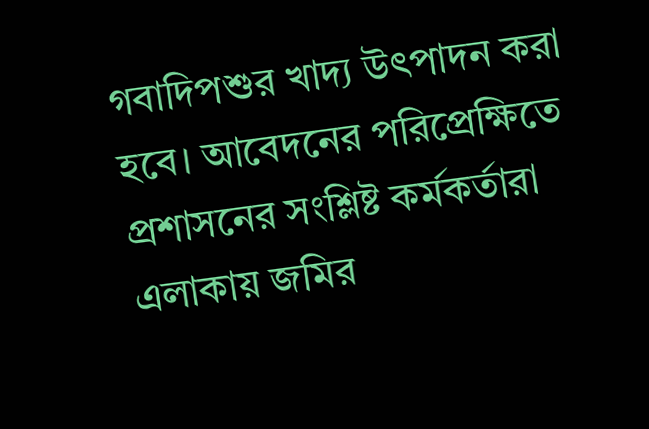গবাদিপশুর খাদ্য উৎপাদন করা হবে। আবেদনের পরিপ্রেক্ষিতে প্রশাসনের সংশ্লিষ্ট কর্মকর্তারা এলাকায় জমির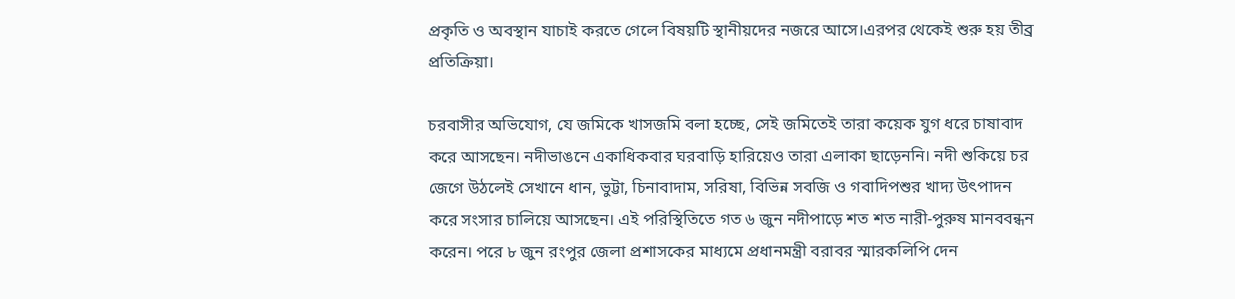প্রকৃতি ও অবস্থান যাচাই করতে গেলে বিষয়টি স্থানীয়দের নজরে আসে।এরপর থেকেই শুরু হয় তীব্র প্রতিক্রিয়া।

চরবাসীর অভিযোগ, যে জমিকে খাসজমি বলা হচ্ছে, সেই জমিতেই তারা কয়েক যুগ ধরে চাষাবাদ করে আসছেন। নদীভাঙনে একাধিকবার ঘরবাড়ি হারিয়েও তারা এলাকা ছাড়েননি। নদী শুকিয়ে চর জেগে উঠলেই সেখানে ধান, ভুট্টা, চিনাবাদাম, সরিষা, বিভিন্ন সবজি ও গবাদিপশুর খাদ্য উৎপাদন করে সংসার চালিয়ে আসছেন। এই পরিস্থিতিতে গত ৬ জুন নদীপাড়ে শত শত নারী-পুরুষ মানববন্ধন করেন। পরে ৮ জুন রংপুর জেলা প্রশাসকের মাধ্যমে প্রধানমন্ত্রী বরাবর স্মারকলিপি দেন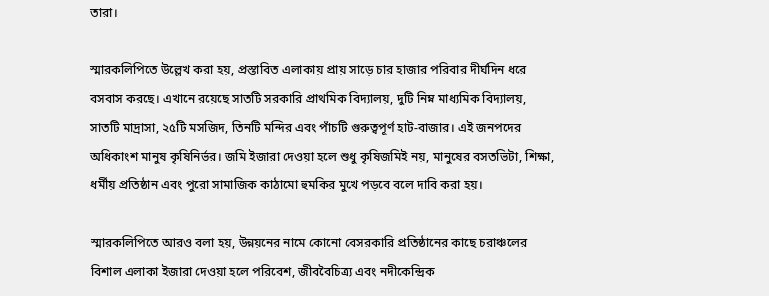তারা।

স্মারকলিপিতে উল্লেখ করা হয়, প্রস্তাবিত এলাকায় প্রায় সাড়ে চার হাজার পরিবার দীর্ঘদিন ধরে বসবাস করছে। এখানে রয়েছে সাতটি সরকারি প্রাথমিক বিদ্যালয়, দুটি নিম্ন মাধ্যমিক বিদ্যালয়, সাতটি মাদ্রাসা, ২৫টি মসজিদ, তিনটি মন্দির এবং পাঁচটি গুরুত্বপূর্ণ হাট-বাজার। এই জনপদের অধিকাংশ মানুষ কৃষিনির্ভর। জমি ইজারা দেওয়া হলে শুধু কৃষিজমিই নয়, মানুষের বসতভিটা, শিক্ষা, ধর্মীয় প্রতিষ্ঠান এবং পুরো সামাজিক কাঠামো হুমকির মুখে পড়বে বলে দাবি করা হয়।

স্মারকলিপিতে আরও বলা হয়, উন্নয়নের নামে কোনো বেসরকারি প্রতিষ্ঠানের কাছে চরাঞ্চলের বিশাল এলাকা ইজারা দেওয়া হলে পরিবেশ, জীববৈচিত্র্য এবং নদীকেন্দ্রিক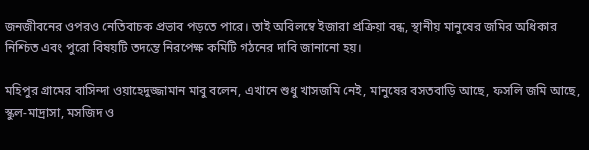জনজীবনের ওপরও নেতিবাচক প্রভাব পড়তে পারে। তাই অবিলম্বে ইজারা প্রক্রিয়া বন্ধ, স্থানীয় মানুষের জমির অধিকার নিশ্চিত এবং পুরো বিষয়টি তদন্তে নিরপেক্ষ কমিটি গঠনের দাবি জানানো হয়।

মহিপুর গ্রামের বাসিন্দা ওয়াহেদুজ্জামান মাবু বলেন, এখানে শুধু খাসজমি নেই, মানুষের বসতবাড়ি আছে, ফসলি জমি আছে, স্কুল-মাদ্রাসা, মসজিদ ও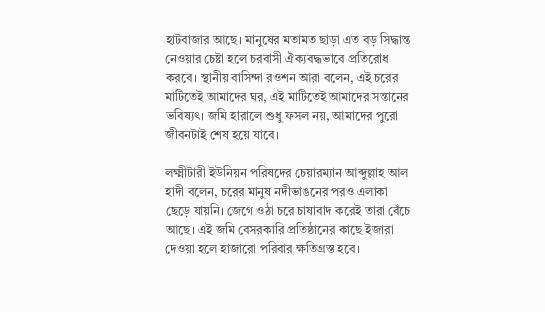হাটবাজার আছে। মানুষের মতামত ছাড়া এত বড় সিদ্ধান্ত নেওয়ার চেষ্টা হলে চরবাসী ঐক্যবদ্ধভাবে প্রতিরোধ করবে। স্থানীয় বাসিন্দা রওশন আরা বলেন, এই চরের মাটিতেই আমাদের ঘর, এই মাটিতেই আমাদের সন্তানের ভবিষ্যৎ। জমি হারালে শুধু ফসল নয়, আমাদের পুরো জীবনটাই শেষ হয়ে যাবে।

লক্ষ্মীটারী ইউনিয়ন পরিষদের চেয়ারম্যান আব্দুল্লাহ আল হাদী বলেন, চরের মানুষ নদীভাঙনের পরও এলাকা ছেড়ে যায়নি। জেগে ওঠা চরে চাষাবাদ করেই তারা বেঁচে আছে। এই জমি বেসরকারি প্রতিষ্ঠানের কাছে ইজারা দেওয়া হলে হাজারো পরিবার ক্ষতিগ্রস্ত হবে।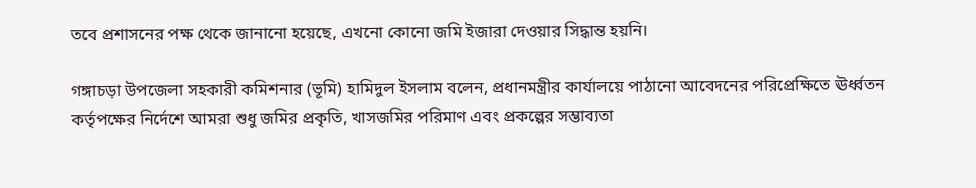তবে প্রশাসনের পক্ষ থেকে জানানো হয়েছে, এখনো কোনো জমি ইজারা দেওয়ার সিদ্ধান্ত হয়নি।

গঙ্গাচড়া উপজেলা সহকারী কমিশনার (ভূমি) হামিদুল ইসলাম বলেন, প্রধানমন্ত্রীর কার্যালয়ে পাঠানো আবেদনের পরিপ্রেক্ষিতে ঊর্ধ্বতন কর্তৃপক্ষের নির্দেশে আমরা শুধু জমির প্রকৃতি, খাসজমির পরিমাণ এবং প্রকল্পের সম্ভাব্যতা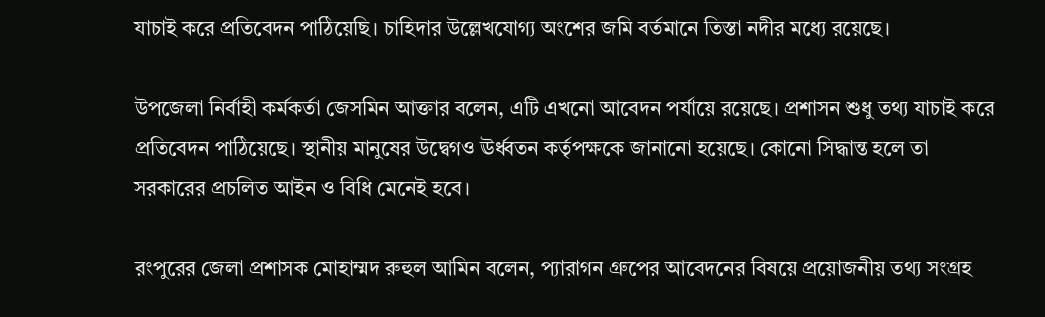যাচাই করে প্রতিবেদন পাঠিয়েছি। চাহিদার উল্লেখযোগ্য অংশের জমি বর্তমানে তিস্তা নদীর মধ্যে রয়েছে।

উপজেলা নির্বাহী কর্মকর্তা জেসমিন আক্তার বলেন, এটি এখনো আবেদন পর্যায়ে রয়েছে। প্রশাসন শুধু তথ্য যাচাই করে প্রতিবেদন পাঠিয়েছে। স্থানীয় মানুষের উদ্বেগও ঊর্ধ্বতন কর্তৃপক্ষকে জানানো হয়েছে। কোনো সিদ্ধান্ত হলে তা সরকারের প্রচলিত আইন ও বিধি মেনেই হবে।

রংপুরের জেলা প্রশাসক মোহাম্মদ রুহুল আমিন বলেন, প্যারাগন গ্রুপের আবেদনের বিষয়ে প্রয়োজনীয় তথ্য সংগ্রহ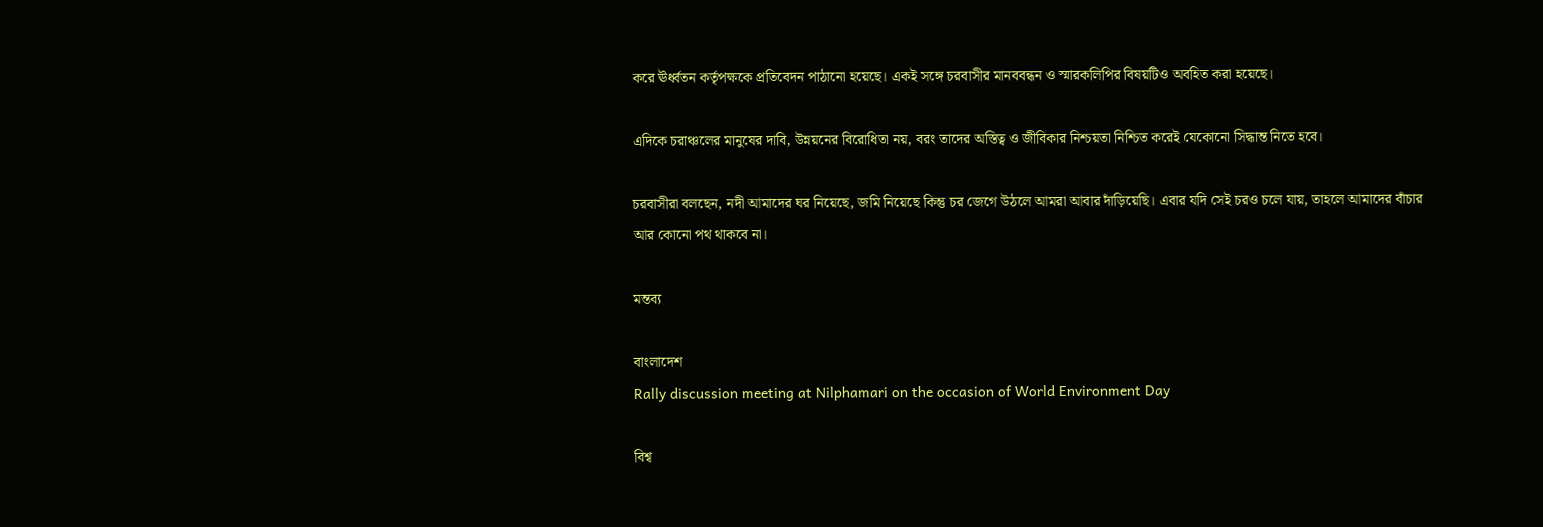করে ঊর্ধ্বতন কর্তৃপক্ষকে প্রতিবেদন পাঠানো হয়েছে। একই সঙ্গে চরবাসীর মানববন্ধন ও স্মারকলিপির বিষয়টিও অবহিত করা হয়েছে।

এদিকে চরাঞ্চলের মানুষের দাবি, উন্নয়নের বিরোধিতা নয়, বরং তাদের অস্তিত্ব ও জীবিকার নিশ্চয়তা নিশ্চিত করেই যেকোনো সিদ্ধান্ত নিতে হবে।

চরবাসীরা বলছেন, নদী আমাদের ঘর নিয়েছে, জমি নিয়েছে কিন্তু চর জেগে উঠলে আমরা আবার দাঁড়িয়েছি। এবার যদি সেই চরও চলে যায়, তাহলে আমাদের বাঁচার আর কোনো পথ থাকবে না।

মন্তব্য

বাংলাদেশ
Rally discussion meeting at Nilphamari on the occasion of World Environment Day

বিশ্ব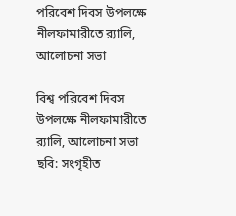পরিবেশ দিবস উপলক্ষে নীলফামারীতে র‌্যালি, আলোচনা সভা

বিশ্ব পরিবেশ দিবস উপলক্ষে নীলফামারীতে র‌্যালি, আলোচনা সভা ছবি: সংগৃহীত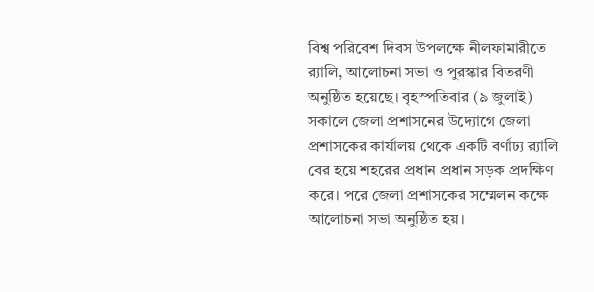বিশ্ব পরিবেশ দিবস উপলক্ষে নীলফামারীতে র‌্যালি, আলোচনা সভা ও পুরস্কার বিতরণী অনুষ্ঠিত হয়েছে। বৃহস্পতিবার (৯ জুলাই) সকালে জেলা প্রশাসনের উদ্যোগে জেলা প্রশাসকের কার্যালয় থেকে একটি বর্ণাঢ্য র‌্যালি বের হয়ে শহরের প্রধান প্রধান সড়ক প্রদক্ষিণ করে। পরে জেলা প্রশাসকের সম্মেলন কক্ষে আলোচনা সভা অনুষ্ঠিত হয়।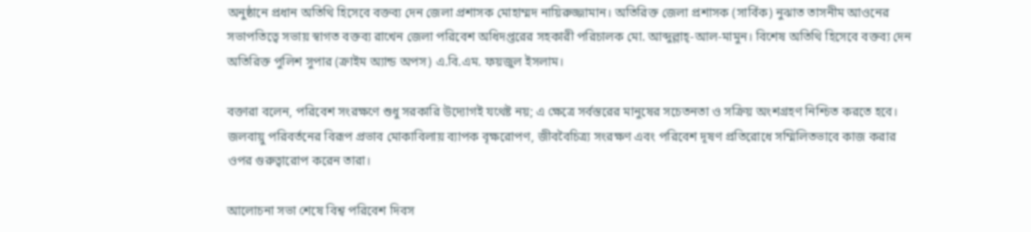অনুষ্ঠানে প্রধান অতিথি হিসেবে বক্তব্য দেন জেলা প্রশাসক মোহাম্মদ নায়িরুজ্জামান। অতিরিক্ত জেলা প্রশাসক (সার্বিক) নুঝাত তাসনীম আওনের সভাপতিত্বে সভায় স্বাগত বক্তব্য রাখেন জেলা পরিবেশ অধিদপ্তরের সহকারী পরিচালক মো. আব্দুল্লাহ্-আল-মামুন। বিশেষ অতিথি হিসেবে বক্তব্য দেন অতিরিক্ত পুলিশ সুপার (ক্রাইম অ্যান্ড অপস) এ.বি.এম. ফয়জুল ইসলাম।

বক্তারা বলেন, পরিবেশ সংরক্ষণে শুধু সরকারি উদ্যোগই যথেষ্ট নয়; এ ক্ষেত্রে সর্বস্তরের মানুষের সচেতনতা ও সক্রিয় অংশগ্রহণ নিশ্চিত করতে হবে। জলবায়ু পরিবর্তনের বিরূপ প্রভাব মোকাবিলায় ব্যাপক বৃক্ষরোপণ, জীববৈচিত্র্য সংরক্ষণ এবং পরিবেশ দূষণ প্রতিরোধে সম্মিলিতভাবে কাজ করার ওপর গুরুত্বারোপ করেন তারা।

আলোচনা সভা শেষে বিশ্ব পরিবেশ দিবস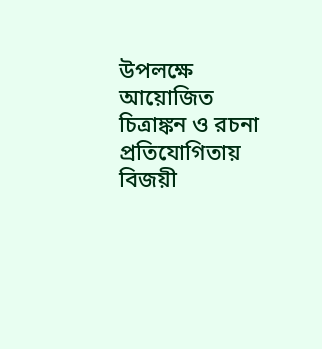উপলক্ষে আয়োজিত চিত্রাঙ্কন ও রচনা প্রতিযোগিতায় বিজয়ী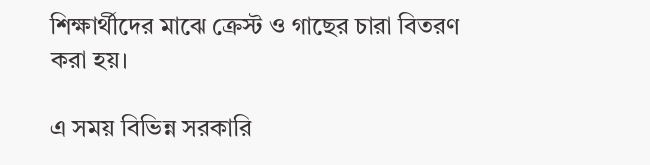শিক্ষার্থীদের মাঝে ক্রেস্ট ও গাছের চারা বিতরণ করা হয়।

এ সময় বিভিন্ন সরকারি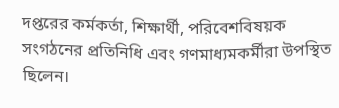দপ্তরের কর্মকর্তা, শিক্ষার্থী, পরিবেশবিষয়ক সংগঠনের প্রতিনিধি এবং গণমাধ্যমকর্মীরা উপস্থিত ছিলেন।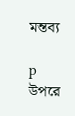মন্তব্য

p
উপরে